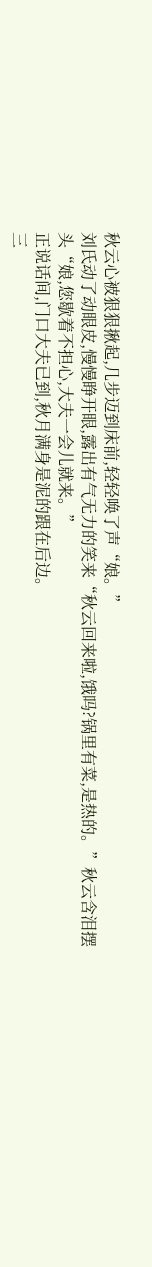秋云心被狠狠揪起,几步迈到床前,轻轻唤了声“娘。”
刘氏动了动眼皮,慢慢睁开眼,露出有气无力的笑来“秋云回来啦,饿吗?锅里有菜,是热的。”秋云含泪摆头“娘,您歇着不担心,大夫一会儿就来。”
正说话间,门口大夫已到,秋月满身是泥的跟在后边。
三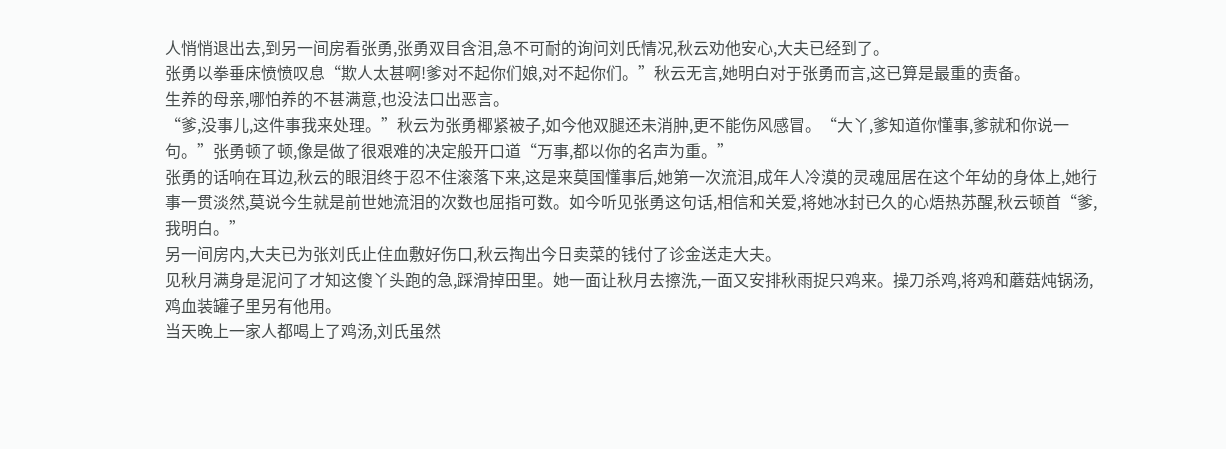人悄悄退出去,到另一间房看张勇,张勇双目含泪,急不可耐的询问刘氏情况,秋云劝他安心,大夫已经到了。
张勇以拳垂床愤愤叹息“欺人太甚啊!爹对不起你们娘,对不起你们。”秋云无言,她明白对于张勇而言,这已算是最重的责备。
生养的母亲,哪怕养的不甚满意,也没法口出恶言。
“爹,没事儿,这件事我来处理。”秋云为张勇椰紧被子,如今他双腿还未消肿,更不能伤风感冒。“大丫,爹知道你懂事,爹就和你说一句。”张勇顿了顿,像是做了很艰难的决定般开口道“万事,都以你的名声为重。”
张勇的话响在耳边,秋云的眼泪终于忍不住滚落下来,这是来莫国懂事后,她第一次流泪,成年人冷漠的灵魂屈居在这个年幼的身体上,她行事一贯淡然,莫说今生就是前世她流泪的次数也屈指可数。如今听见张勇这句话,相信和关爱,将她冰封已久的心焐热苏醒,秋云顿首“爹,我明白。”
另一间房内,大夫已为张刘氏止住血敷好伤口,秋云掏出今日卖菜的钱付了诊金送走大夫。
见秋月满身是泥问了才知这傻丫头跑的急,踩滑掉田里。她一面让秋月去擦洗,一面又安排秋雨捉只鸡来。操刀杀鸡,将鸡和蘑菇炖锅汤,鸡血装罐子里另有他用。
当天晚上一家人都喝上了鸡汤,刘氏虽然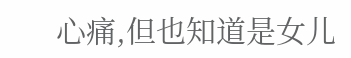心痛,但也知道是女儿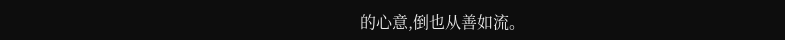的心意,倒也从善如流。